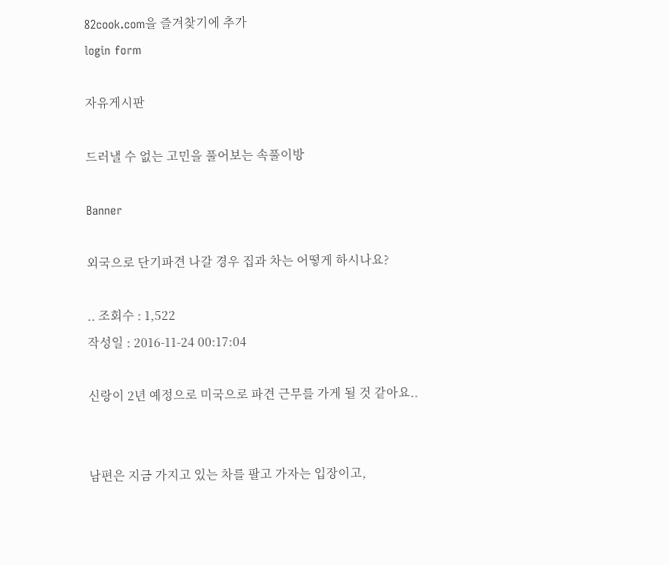82cook.com을 즐겨찾기에 추가
login form

자유게시판

드러낼 수 없는 고민을 풀어보는 속풀이방

Banner

외국으로 단기파견 나갈 경우 집과 차는 어떻게 하시나요?

.. 조회수 : 1,522
작성일 : 2016-11-24 00:17:04

신랑이 2년 예정으로 미국으로 파견 근무를 가게 될 것 같아요..


남편은 지금 가지고 있는 차를 팔고 가자는 입장이고,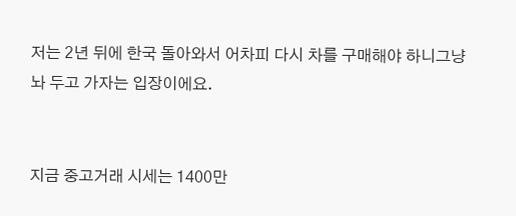저는 2년 뒤에 한국 돌아와서 어차피 다시 차를 구매해야 하니그냥 놔 두고 가자는 입장이에요.


지금 중고거래 시세는 1400만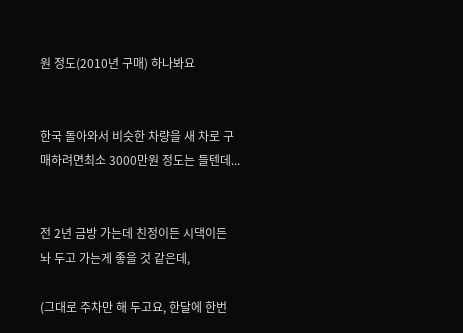원 정도(2010년 구매) 하나봐요


한국 돌아와서 비슷한 차량을 새 차로 구매하려면최소 3000만원 정도는 들텐데...


전 2년 금방 가는데 친정이든 시댁이든 놔 두고 가는게 좋을 것 같은데,

(그대로 주차만 해 두고요, 한달에 한번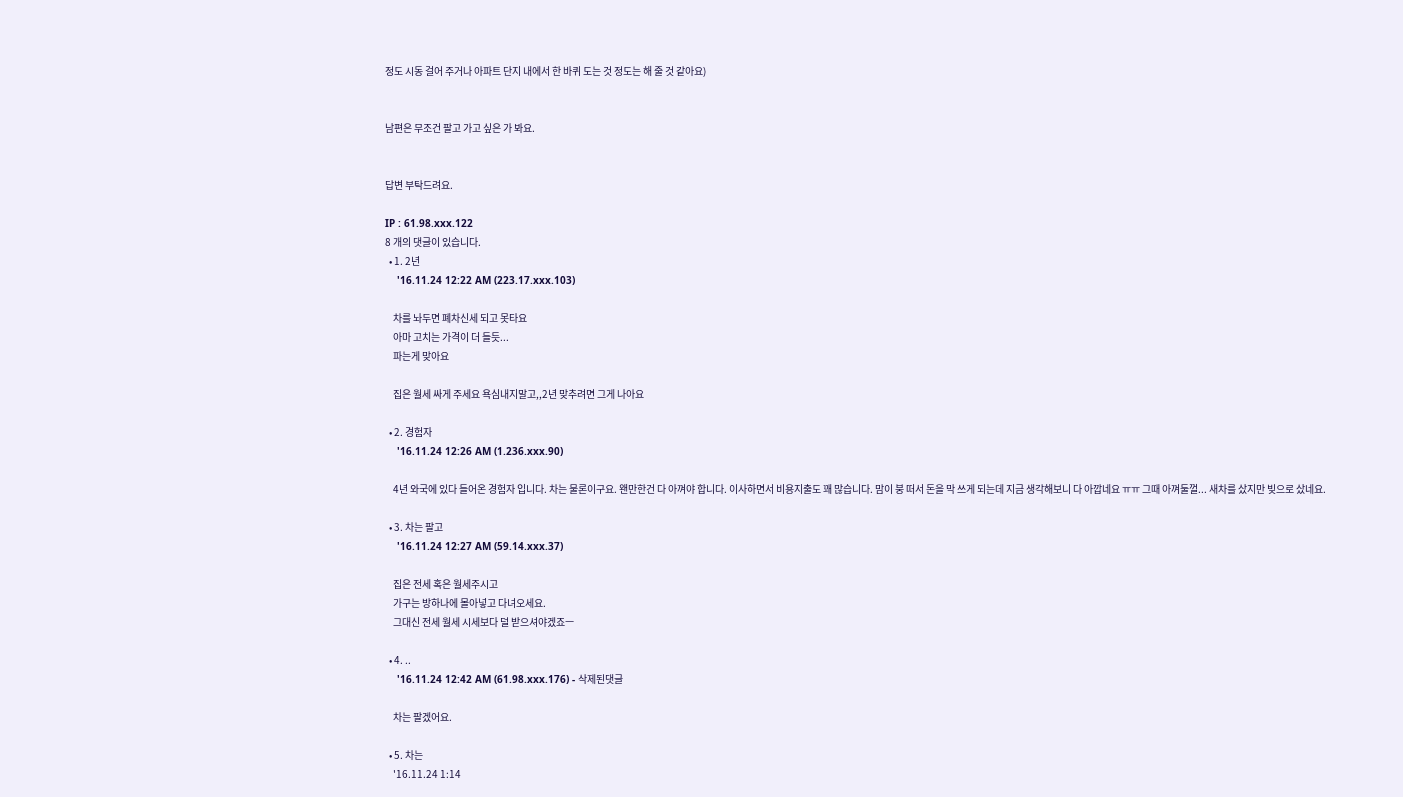정도 시동 걸어 주거나 아파트 단지 내에서 한 바퀴 도는 것 정도는 해 줄 것 같아요)


남편은 무조건 팔고 가고 싶은 가 봐요.


답변 부탁드려요.

IP : 61.98.xxx.122
8 개의 댓글이 있습니다.
  • 1. 2년
    '16.11.24 12:22 AM (223.17.xxx.103)

    차를 놔두면 폐차신세 되고 못타요
    아마 고치는 가격이 더 들듯...
    파는게 맞아요

    집은 월세 싸게 주세요 욕심내지말고,,2년 맞추려면 그게 나아요

  • 2. 경험자
    '16.11.24 12:26 AM (1.236.xxx.90)

    4년 와국에 있다 들어온 경험자 입니다. 차는 물론이구요. 왠만한건 다 아껴야 합니다. 이사하면서 비용지출도 꽤 많습니다. 맘이 붕 떠서 돈을 막 쓰게 되는데 지금 생각해보니 다 아깝네요 ㅠㅠ 그때 아껴둘껄... 새차를 샀지만 빚으로 샀네요.

  • 3. 차는 팔고
    '16.11.24 12:27 AM (59.14.xxx.37)

    집은 전세 혹은 월세주시고
    가구는 방하나에 몰아넣고 다녀오세요.
    그대신 전세 월세 시세보다 덜 받으셔야겠죠ㅡ

  • 4. ..
    '16.11.24 12:42 AM (61.98.xxx.176) - 삭제된댓글

    차는 팔겠어요.

  • 5. 차는
    '16.11.24 1:14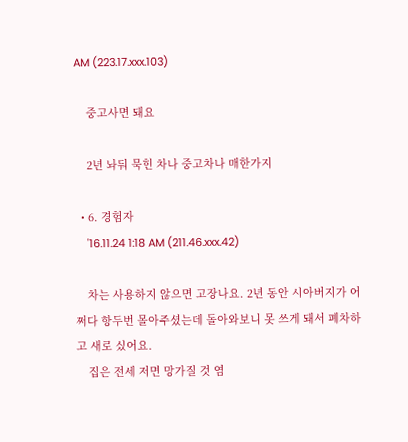AM (223.17.xxx.103)

    중고사면 돼요

    2년 놔둬 묵힌 차나 중고차나 매한가지

  • 6. 경험자
    '16.11.24 1:18 AM (211.46.xxx.42)

    차는 사용하지 않으면 고장나요. 2년 동안 시아버지가 어쩌다 항두번 몰아주셨는데 돌아와보니 못 쓰게 돼서 폐차하고 새로 싰어요.
    집은 전세 저면 망가질 것 염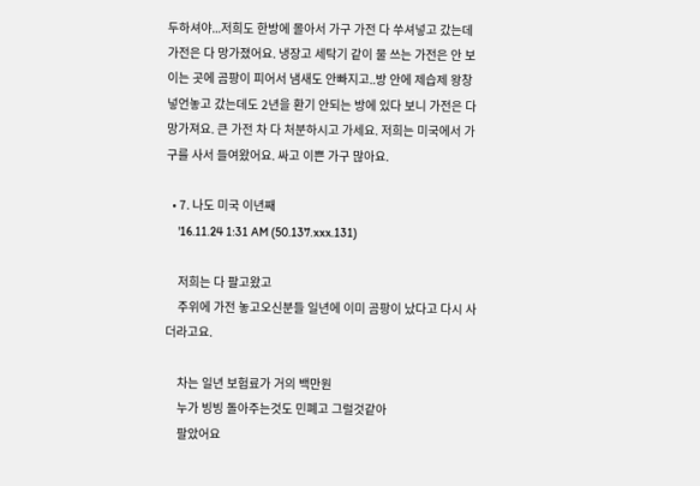두하셔야...저희도 한방에 몰아서 가구 가전 다 쑤셔넣고 갔는데 가전은 다 망가졌어요. 냉장고 세탁기 같이 물 쓰는 가전은 안 보이는 곳에 곰팡이 피어서 냄새도 안빠지고..방 안에 제습제 왕창 넣언놓고 갔는데도 2년을 환기 안되는 방에 있다 보니 가전은 다 망가져요. 큰 가전 차 다 처분하시고 가세요. 저희는 미국에서 가구를 사서 들여왔어요. 싸고 이쁜 가구 많아요.

  • 7. 나도 미국 이년째
    '16.11.24 1:31 AM (50.137.xxx.131)

    저희는 다 팔고왔고
    주위에 가전 놓고오신분들 일년에 이미 곰팡이 났다고 다시 사더라고요.

    차는 일년 보험료가 거의 백만원
    누가 빙빙 돌아주는것도 민폐고 그럴것같아
    팔았어요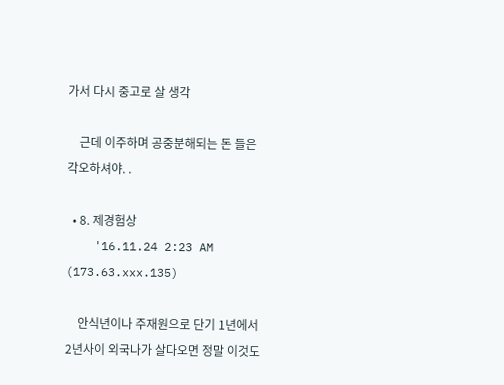가서 다시 중고로 살 생각

    근데 이주하며 공중분해되는 돈 들은 각오하셔야. .

  • 8. 제경험상
    '16.11.24 2:23 AM (173.63.xxx.135)

    안식년이나 주재원으로 단기 1년에서 2년사이 외국나가 살다오면 정말 이것도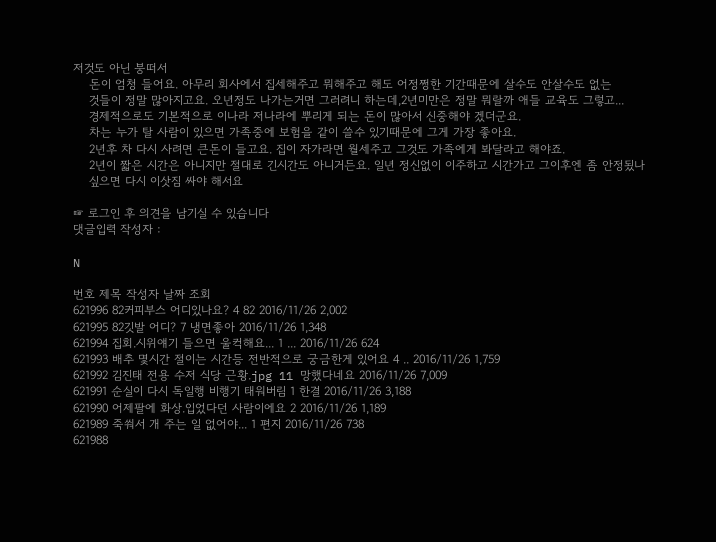저것도 아닌 붕떠서
    돈이 엄청 들어요. 아무리 회사에서 집세해주고 뭐해주고 해도 어정쩡한 기간때문에 살수도 안살수도 없는
    것들이 정말 많아지고요. 오년정도 나가는거면 그러려니 하는데,2년미만은 정말 뭐랄까 애들 교육도 그렇고...
    경제적으로도 기본적으로 이나라 저나라에 뿌리게 되는 돈이 많아서 신중해야 겠더군요.
    차는 누가 탈 사람이 있으면 가족중에 보험을 같이 쓸수 있기때문에 그게 가장 좋아요.
    2년후 차 다시 사려면 큰돈이 들고요. 집이 자가라면 월세주고 그것도 가족에게 봐달라고 해야죠.
    2년이 짧은 시간은 아니지만 절대로 긴시간도 아니거든요. 일년 정신없이 이주하고 시간가고 그이후엔 좀 안정됬나
    싶으면 다시 이삿짐 싸야 해서요

☞ 로그인 후 의견을 남기실 수 있습니다
댓글입력 작성자 :

N

번호 제목 작성자 날짜 조회
621996 82커피부스 어디있나요? 4 82 2016/11/26 2,002
621995 82깃발 어디? 7 냉면좋아 2016/11/26 1,348
621994 집회.시위얘기 들으면 울컥해요... 1 ... 2016/11/26 624
621993 배추 몇시간 절이는 시간등 전반적으로 궁금한게 있어요 4 .. 2016/11/26 1,759
621992 김진태 전용 수저 식당 근황.jpg 11 망했다네요 2016/11/26 7,009
621991 순실이 다시 독일행 비행기 태워버림 1 한결 2016/11/26 3,188
621990 어제팔에 화상.입었다던 사람이에요 2 2016/11/26 1,189
621989 죽쒀서 개 주는 일 없어야... 1 편지 2016/11/26 738
621988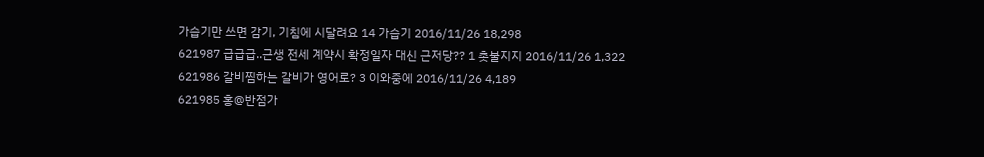가습기만 쓰면 감기, 기침에 시달려요 14 가습기 2016/11/26 18,298
621987 급급급..근생 전세 계약시 확정일자 대신 근저당?? 1 촛불지지 2016/11/26 1,322
621986 갈비찜하는 갈비가 영어로? 3 이와중에 2016/11/26 4,189
621985 홍@반점가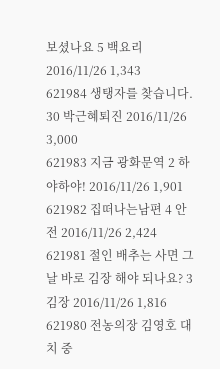보셨나요 5 백요리 2016/11/26 1,343
621984 생탱자를 찾습니다. 30 박근혜퇴진 2016/11/26 3,000
621983 지금 광화문역 2 하야하야! 2016/11/26 1,901
621982 집떠나는남편 4 안전 2016/11/26 2,424
621981 절인 배추는 사면 그날 바로 김장 해야 되나요? 3 김장 2016/11/26 1,816
621980 전농의장 김영호 대치 중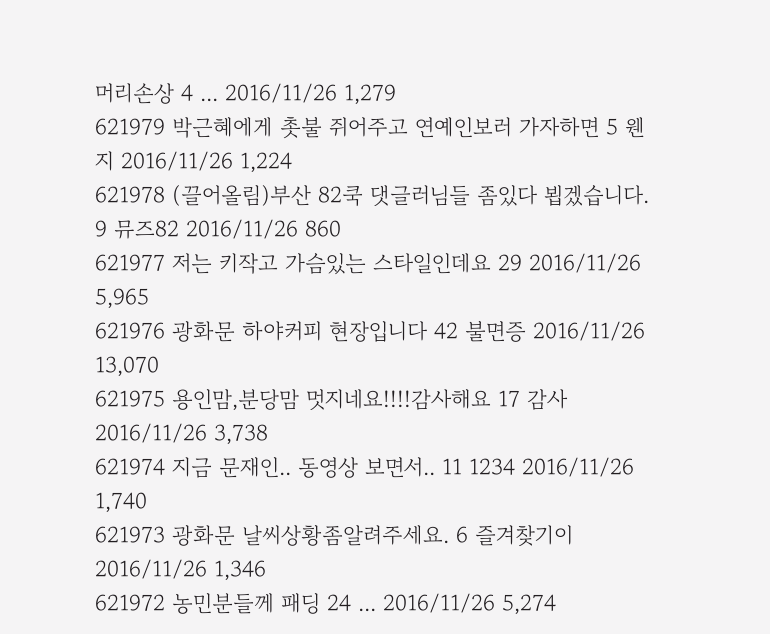머리손상 4 ... 2016/11/26 1,279
621979 박근혜에게 촛불 쥐어주고 연예인보러 가자하면 5 웬지 2016/11/26 1,224
621978 (끌어올림)부산 82쿡 댓글러님들 좀있다 뵙겠습니다. 9 뮤즈82 2016/11/26 860
621977 저는 키작고 가슴있는 스타일인데요 29 2016/11/26 5,965
621976 광화문 하야커피 현장입니다 42 불면증 2016/11/26 13,070
621975 용인맘,분당맘 멋지네요!!!!감사해요 17 감사 2016/11/26 3,738
621974 지금 문재인.. 동영상 보면서.. 11 1234 2016/11/26 1,740
621973 광화문 날씨상황좀알려주세요. 6 즐겨찾기이 2016/11/26 1,346
621972 농민분들께 패딩 24 ... 2016/11/26 5,274